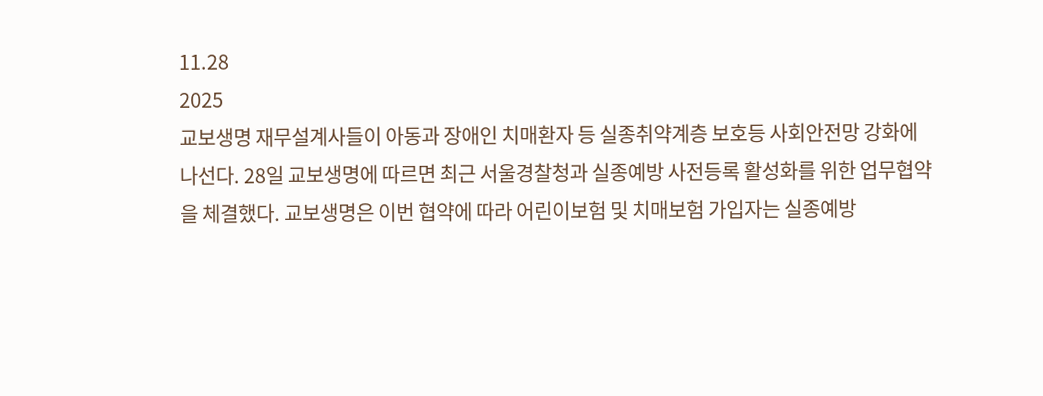11.28
2025
교보생명 재무설계사들이 아동과 장애인 치매환자 등 실종취약계층 보호등 사회안전망 강화에 나선다. 28일 교보생명에 따르면 최근 서울경찰청과 실종예방 사전등록 활성화를 위한 업무협약을 체결했다. 교보생명은 이번 협약에 따라 어린이보험 및 치매보험 가입자는 실종예방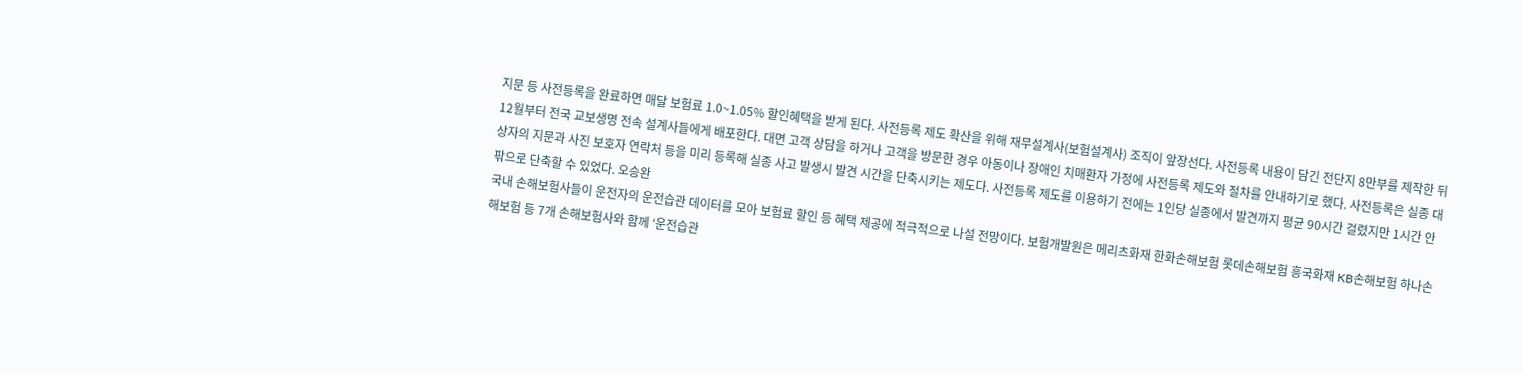지문 등 사전등록을 완료하면 매달 보험료 1.0~1.05% 할인혜택을 받게 된다. 사전등록 제도 확산을 위해 재무설계사(보험설계사) 조직이 앞장선다. 사전등록 내용이 담긴 전단지 8만부를 제작한 뒤 12월부터 전국 교보생명 전속 설계사들에게 배포한다. 대면 고객 상담을 하거나 고객을 방문한 경우 아동이나 장애인 치매환자 가정에 사전등록 제도와 절차를 안내하기로 했다. 사전등록은 실종 대상자의 지문과 사진 보호자 연락처 등을 미리 등록해 실종 사고 발생시 발견 시간을 단축시키는 제도다. 사전등록 제도를 이용하기 전에는 1인당 실종에서 발견까지 평균 90시간 걸렸지만 1시간 안팎으로 단축할 수 있었다. 오승완
국내 손해보험사들이 운전자의 운전습관 데이터를 모아 보험료 할인 등 혜택 제공에 적극적으로 나설 전망이다. 보험개발원은 메리츠화재 한화손해보험 롯데손해보험 흥국화재 KB손해보험 하나손해보험 등 7개 손해보험사와 함께 ‘운전습관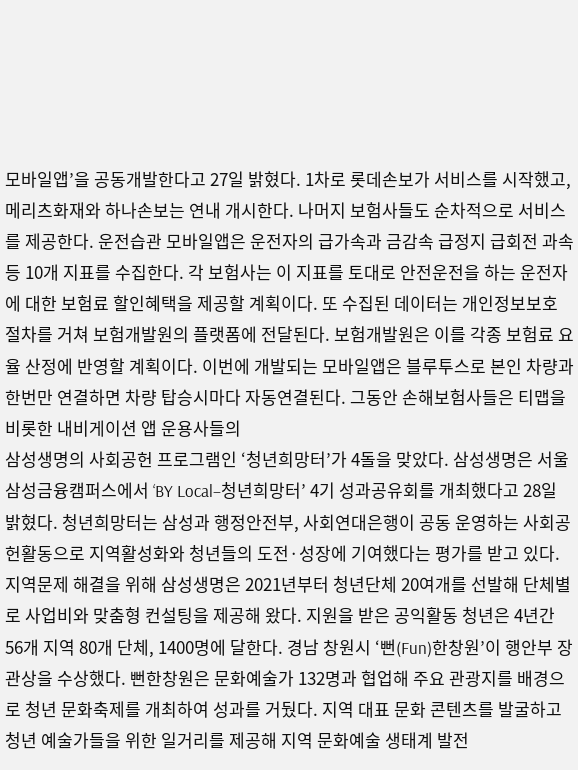모바일앱’을 공동개발한다고 27일 밝혔다. 1차로 롯데손보가 서비스를 시작했고, 메리츠화재와 하나손보는 연내 개시한다. 나머지 보험사들도 순차적으로 서비스를 제공한다. 운전습관 모바일앱은 운전자의 급가속과 금감속 급정지 급회전 과속 등 10개 지표를 수집한다. 각 보험사는 이 지표를 토대로 안전운전을 하는 운전자에 대한 보험료 할인혜택을 제공할 계획이다. 또 수집된 데이터는 개인정보보호 절차를 거쳐 보험개발원의 플랫폼에 전달된다. 보험개발원은 이를 각종 보험료 요율 산정에 반영할 계획이다. 이번에 개발되는 모바일앱은 블루투스로 본인 차량과 한번만 연결하면 차량 탑승시마다 자동연결된다. 그동안 손해보험사들은 티맵을 비롯한 내비게이션 앱 운용사들의
삼성생명의 사회공헌 프로그램인 ‘청년희망터’가 4돌을 맞았다. 삼성생명은 서울 삼성금융캠퍼스에서 ‘BY Local–청년희망터’ 4기 성과공유회를 개최했다고 28일 밝혔다. 청년희망터는 삼성과 행정안전부, 사회연대은행이 공동 운영하는 사회공헌활동으로 지역활성화와 청년들의 도전·성장에 기여했다는 평가를 받고 있다. 지역문제 해결을 위해 삼성생명은 2021년부터 청년단체 20여개를 선발해 단체별로 사업비와 맞춤형 컨설팅을 제공해 왔다. 지원을 받은 공익활동 청년은 4년간 56개 지역 80개 단체, 1400명에 달한다. 경남 창원시 ‘뻔(Fun)한창원’이 행안부 장관상을 수상했다. 뻔한창원은 문화예술가 132명과 협업해 주요 관광지를 배경으로 청년 문화축제를 개최하여 성과를 거뒀다. 지역 대표 문화 콘텐츠를 발굴하고 청년 예술가들을 위한 일거리를 제공해 지역 문화예술 생태계 발전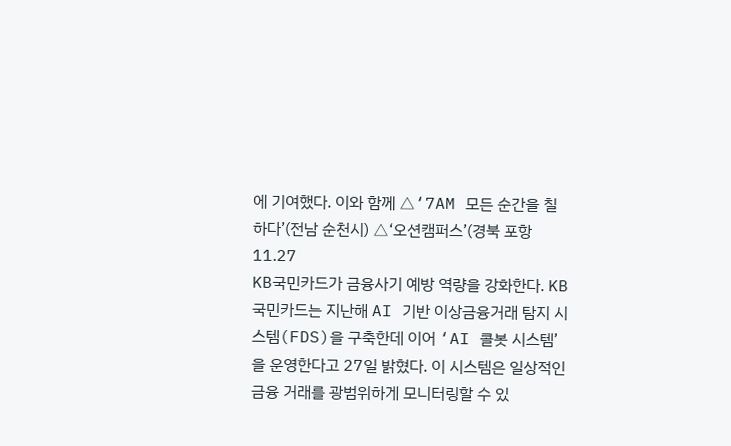에 기여했다. 이와 함께 △‘7AM 모든 순간을 칠하다’(전남 순천시) △‘오션캠퍼스’(경북 포항
11.27
KB국민카드가 금융사기 예방 역량을 강화한다. KB국민카드는 지난해 AI 기반 이상금융거래 탐지 시스템(FDS)을 구축한데 이어 ‘AI 콜봇 시스템’을 운영한다고 27일 밝혔다. 이 시스템은 일상적인 금융 거래를 광범위하게 모니터링할 수 있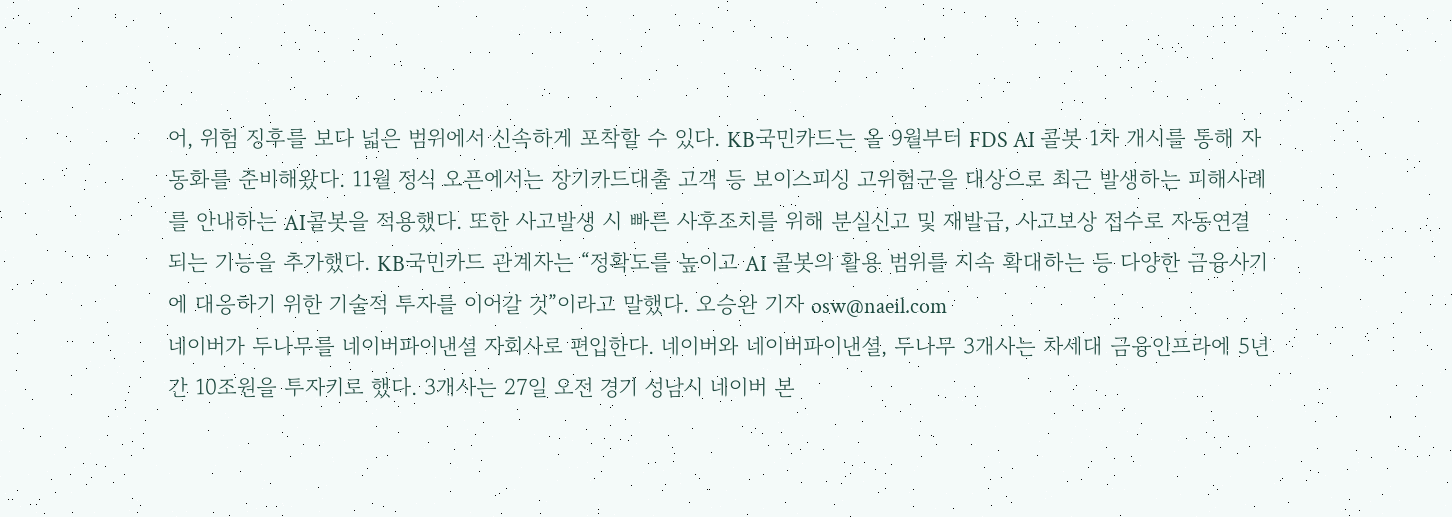어, 위험 징후를 보다 넓은 범위에서 신속하게 포착할 수 있다. KB국민카드는 올 9월부터 FDS AI 콜봇 1차 개시를 통해 자동화를 준비해왔다. 11월 정식 오픈에서는 장기카드대출 고객 등 보이스피싱 고위험군을 대상으로 최근 발생하는 피해사례를 안내하는 AI콜봇을 적용했다. 또한 사고발생 시 빠른 사후조치를 위해 분실신고 및 재발급, 사고보상 접수로 자동연결 되는 기능을 추가했다. KB국민카드 관계자는 “정확도를 높이고 AI 콜봇의 활용 범위를 지속 확대하는 등 다양한 금융사기에 대응하기 위한 기술적 투자를 이어갈 것”이라고 말했다. 오승완 기자 osw@naeil.com
네이버가 두나무를 네이버파이낸셜 자회사로 편입한다. 네이버와 네이버파이낸셜, 두나무 3개사는 차세대 금융인프라에 5년간 10조원을 투자키로 했다. 3개사는 27일 오전 경기 성남시 네이버 본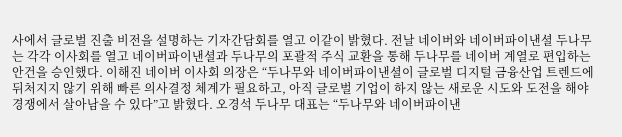사에서 글로벌 진출 비전을 설명하는 기자간담회를 열고 이같이 밝혔다. 전날 네이버와 네이버파이낸셜 두나무는 각각 이사회를 열고 네이버파이낸셜과 두나무의 포괄적 주식 교환을 통해 두나무를 네이버 계열로 편입하는 안건을 승인했다. 이해진 네이버 이사회 의장은 “두나무와 네이버파이낸셜이 글로벌 디지털 금융산업 트렌드에 뒤처지지 않기 위해 빠른 의사결정 체계가 필요하고, 아직 글로벌 기업이 하지 않는 새로운 시도와 도전을 해야 경쟁에서 살아남을 수 있다”고 밝혔다. 오경석 두나무 대표는 “두나무와 네이버파이낸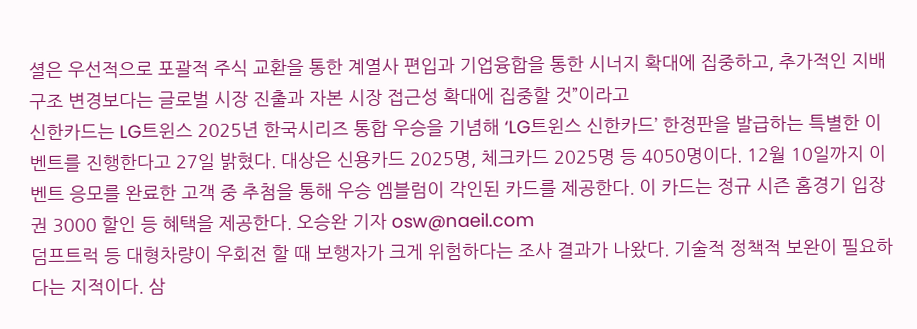셜은 우선적으로 포괄적 주식 교환을 통한 계열사 편입과 기업융합을 통한 시너지 확대에 집중하고, 추가적인 지배구조 변경보다는 글로벌 시장 진출과 자본 시장 접근성 확대에 집중할 것”이라고
신한카드는 LG트윈스 2025년 한국시리즈 통합 우승을 기념해 ‘LG트윈스 신한카드’ 한정판을 발급하는 특별한 이벤트를 진행한다고 27일 밝혔다. 대상은 신용카드 2025명, 체크카드 2025명 등 4050명이다. 12월 10일까지 이벤트 응모를 완료한 고객 중 추첨을 통해 우승 엠블럼이 각인된 카드를 제공한다. 이 카드는 정규 시즌 홈경기 입장권 3000 할인 등 혜택을 제공한다. 오승완 기자 osw@naeil.com
덤프트럭 등 대형차량이 우회전 할 때 보행자가 크게 위험하다는 조사 결과가 나왔다. 기술적 정책적 보완이 필요하다는 지적이다. 삼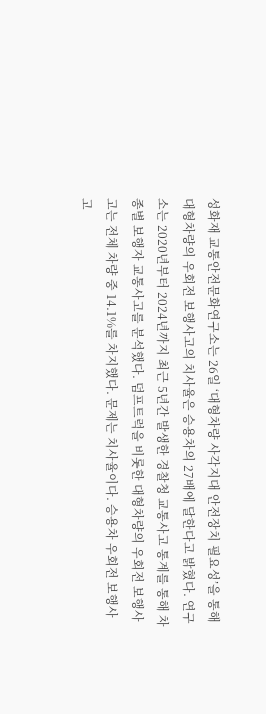성화재 교통안전문화연구소는 26일 ‘대형차량 사각지대 안전장치 필요성’을 통해 대형차량의 우회전 보행사고의 치사율은 승용차의 27배에 달한다고 밝혔다. 연구소는 2020년부터 2024년까지 최근 5년간 발생한 경찰청 교통사고 통계를 통해 차종별 보행자 교통사고를 분석했다. 덤프트럭을 비롯한 대형차량의 우회전 보행사고는 전체 차량 중 14.1%를 차지했다. 문제는 치사율이다. 승용차 우회전 보행사고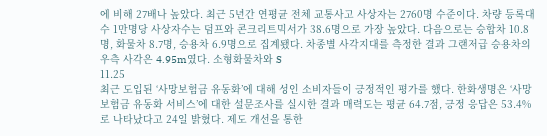에 비해 27배나 높았다. 최근 5년간 연평균 전체 교통사고 사상자는 2760명 수준이다. 차량 등록대수 1만명당 사상자수는 덤프와 콘크리트믹서가 38.6명으로 가장 높았다. 다음으로는 승합차 10.8명, 화물차 8.7명, 승용차 6.9명으로 집계됐다. 차종별 사각지대를 측정한 결과 그랜저급 승용차의 우측 사각은 4.95m였다. 소형화물차와 S
11.25
최근 도입된 ‘사망보험금 유동화’에 대해 성인 소비자들이 긍정적인 평가를 했다. 한화생명은 ‘사망보험금 유동화 서비스’에 대한 설문조사를 실시한 결과 매력도는 평균 64.7점, 긍정 응답은 53.4%로 나타났다고 24일 밝혔다. 제도 개선을 통한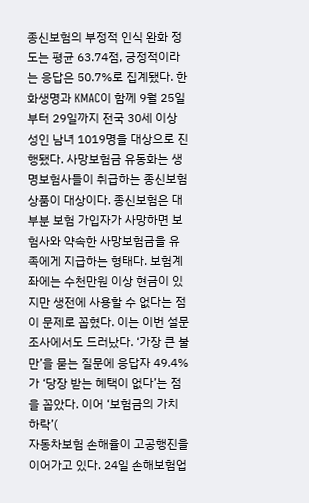종신보험의 부정적 인식 완화 정도는 평균 63.74점, 긍정적이라는 응답은 50.7%로 집계됐다. 한화생명과 KMAC이 함께 9월 25일부터 29일까지 전국 30세 이상 성인 남녀 1019명을 대상으로 진행됐다. 사망보험금 유동화는 생명보험사들이 취급하는 종신보험 상품이 대상이다. 종신보험은 대부분 보험 가입자가 사망하면 보험사와 약속한 사망보험금을 유족에게 지급하는 형태다. 보험계좌에는 수천만원 이상 현금이 있지만 생전에 사용할 수 없다는 점이 문제로 꼽혔다. 이는 이번 설문조사에서도 드러났다. ‘가장 큰 불만’을 묻는 질문에 응답자 49.4%가 ‘당장 받는 혜택이 없다’는 점을 꼽았다. 이어 ‘보험금의 가치 하락’(
자동차보험 손해율이 고공행진을 이어가고 있다. 24일 손해보험업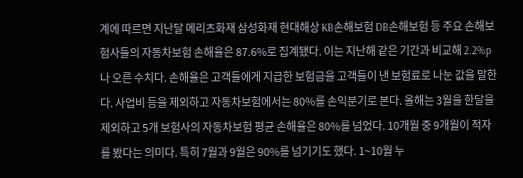계에 따르면 지난달 메리츠화재 삼성화재 현대해상 KB손해보험 DB손해보험 등 주요 손해보험사들의 자동차보험 손해율은 87.6%로 집계됐다. 이는 지난해 같은 기간과 비교해 2.2%p나 오른 수치다. 손해율은 고객들에게 지급한 보험금을 고객들이 낸 보험료로 나눈 값을 말한다. 사업비 등을 제외하고 자동차보험에서는 80%를 손익분기로 본다. 올해는 3월을 한달을 제외하고 5개 보험사의 자동차보험 평균 손해율은 80%를 넘었다. 10개월 중 9개월이 적자를 봤다는 의미다. 특히 7월과 9월은 90%를 넘기기도 했다. 1~10월 누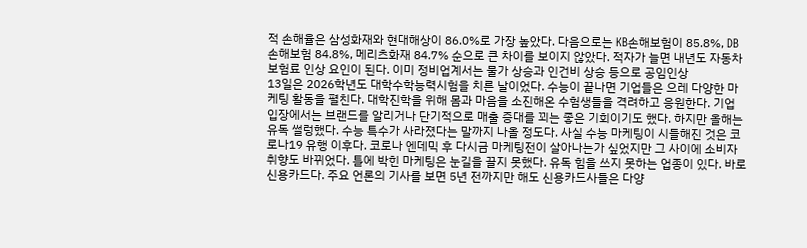적 손해율은 삼성화재와 현대해상이 86.0%로 가장 높았다. 다음으로는 KB손해보험이 85.8%, DB손해보험 84.8%, 메리츠화재 84.7% 순으로 큰 차이를 보이지 않았다. 적자가 늘면 내년도 자동차보험료 인상 요인이 된다. 이미 정비업계서는 물가 상승과 인건비 상승 등으로 공임인상
13일은 2026학년도 대학수학능력시험을 치른 날이었다. 수능이 끝나면 기업들은 으레 다양한 마케팅 활동을 펼친다. 대학진학을 위해 몸과 마음을 소진해온 수험생들을 격려하고 응원한다. 기업 입장에서는 브랜드를 알리거나 단기적으로 매출 증대를 꾀는 좋은 기회이기도 했다. 하지만 올해는 유독 썰렁했다. 수능 특수가 사라졌다는 말까지 나올 정도다. 사실 수능 마케팅이 시들해진 것은 코로나19 유행 이후다. 코로나 엔데믹 후 다시금 마케팅전이 살아나는가 싶었지만 그 사이에 소비자 취향도 바뀌었다. 틀에 박힌 마케팅은 눈길을 끌지 못했다. 유독 힘을 쓰지 못하는 업종이 있다. 바로 신용카드다. 주요 언론의 기사를 보면 5년 전까지만 해도 신용카드사들은 다양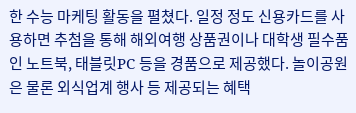한 수능 마케팅 활동을 펼쳤다. 일정 정도 신용카드를 사용하면 추첨을 통해 해외여행 상품권이나 대학생 필수품인 노트북, 태블릿PC 등을 경품으로 제공했다. 놀이공원은 물론 외식업계 행사 등 제공되는 혜택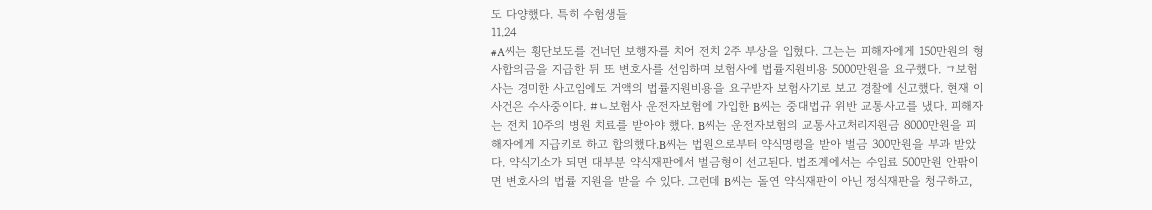도 다양했다. 특히 수험생들
11.24
#A씨는 횡단보도를 건너던 보행자를 치어 전치 2주 부상을 입혔다. 그는는 피해자에게 150만원의 형사합의금을 지급한 뒤 또 변호사를 선임하며 보험사에 법률지원비용 5000만원을 요구했다. ㄱ보험사는 경미한 사고임에도 거액의 법률지원비용을 요구받자 보험사기로 보고 경찰에 신고했다. 현재 이 사건은 수사중이다. #ㄴ보험사 운전자보험에 가입한 B씨는 중대법규 위반 교통사고를 냈다. 피해자는 전치 10주의 병원 치료를 받아야 했다. B씨는 운전자보험의 교통사고처리지원금 8000만원을 피해자에게 지급키로 하고 합의했다.B씨는 법원으로부터 약식명령을 받아 벌금 300만원을 부과 받았다. 약식기소가 되면 대부분 약식재판에서 벌금형이 선고된다. 법조계에서는 수임료 500만원 안팎이면 변호사의 법률 지원을 받을 수 있다. 그런데 B씨는 돌연 약식재판이 아닌 정식재판을 청구하고,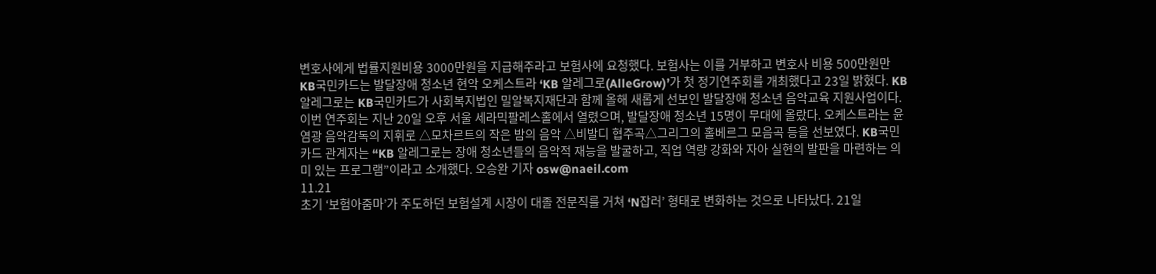변호사에게 법률지원비용 3000만원을 지급해주라고 보험사에 요청했다. 보험사는 이를 거부하고 변호사 비용 500만원만
KB국민카드는 발달장애 청소년 현악 오케스트라 ‘KB 알레그로(AlleGrow)’가 첫 정기연주회를 개최했다고 23일 밝혔다. KB 알레그로는 KB국민카드가 사회복지법인 밀알복지재단과 함께 올해 새롭게 선보인 발달장애 청소년 음악교육 지원사업이다. 이번 연주회는 지난 20일 오후 서울 세라믹팔레스홀에서 열렸으며, 발달장애 청소년 15명이 무대에 올랐다. 오케스트라는 윤염광 음악감독의 지휘로 △모차르트의 작은 밤의 음악 △비발디 협주곡△그리그의 홀베르그 모음곡 등을 선보였다. KB국민카드 관계자는 “KB 알레그로는 장애 청소년들의 음악적 재능을 발굴하고, 직업 역량 강화와 자아 실현의 발판을 마련하는 의미 있는 프로그램”이라고 소개했다. 오승완 기자 osw@naeil.com
11.21
초기 ‘보험아줌마’가 주도하던 보험설계 시장이 대졸 전문직를 거쳐 ‘N잡러’ 형태로 변화하는 것으로 나타났다. 21일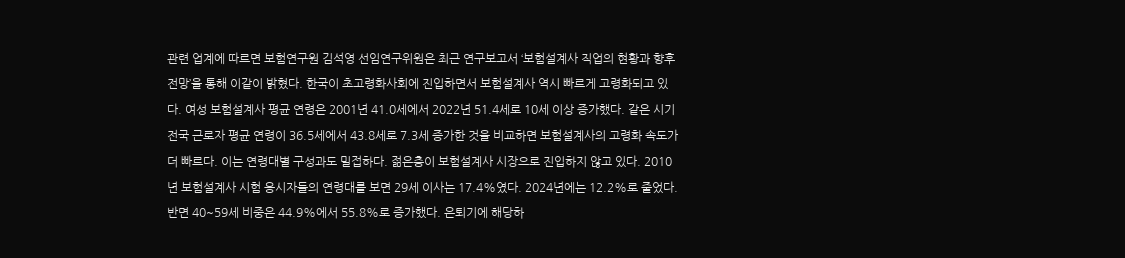관련 업계에 따르면 보험연구원 김석영 선임연구위원은 최근 연구보고서 ‘보험설계사 직업의 현황과 향후 전망’을 통해 이같이 밝혔다. 한국이 초고령화사회에 진입하면서 보험설계사 역시 빠르게 고령화되고 있다. 여성 보험설계사 평균 연령은 2001년 41.0세에서 2022년 51.4세로 10세 이상 증가했다. 같은 시기 전국 근로자 평균 연령이 36.5세에서 43.8세로 7.3세 증가한 것을 비교하면 보험설계사의 고령화 속도가 더 빠르다. 이는 연령대별 구성과도 밀접하다. 젊은층이 보험설계사 시장으로 진입하지 않고 있다. 2010년 보험설계사 시험 응시자들의 연령대를 보면 29세 이사는 17.4%였다. 2024년에는 12.2%로 줄었다. 반면 40~59세 비중은 44.9%에서 55.8%로 증가했다. 은퇴기에 해당하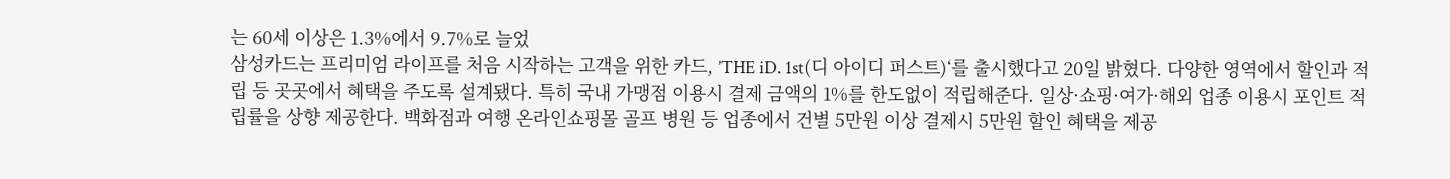는 60세 이상은 1.3%에서 9.7%로 늘었
삼성카드는 프리미엄 라이프를 처음 시작하는 고객을 위한 카드, ’THE iD. 1st(디 아이디 퍼스트)‘를 출시했다고 20일 밝혔다. 다양한 영역에서 할인과 적립 등 곳곳에서 혜택을 주도록 설계됐다. 특히 국내 가맹점 이용시 결제 금액의 1%를 한도없이 적립해준다. 일상·쇼핑·여가·해외 업종 이용시 포인트 적립률을 상향 제공한다. 백화점과 여행 온라인쇼핑몰 골프 병원 등 업종에서 건별 5만원 이상 결제시 5만원 할인 혜택을 제공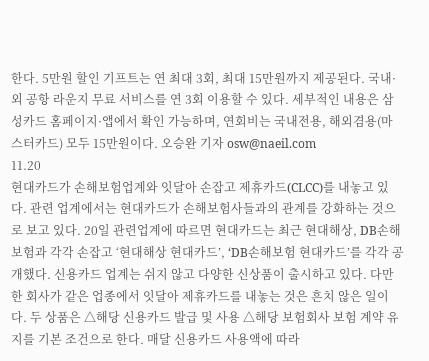한다. 5만원 할인 기프트는 연 최대 3회, 최대 15만원까지 제공된다. 국내·외 공항 라운지 무료 서비스를 연 3회 이용할 수 있다. 세부적인 내용은 삼성카드 홈페이지·앱에서 확인 가능하며, 연회비는 국내전용, 해외겸용(마스터카드) 모두 15만원이다. 오승완 기자 osw@naeil.com
11.20
현대카드가 손해보험업계와 잇달아 손잡고 제휴카드(CLCC)를 내놓고 있다. 관련 업계에서는 현대카드가 손해보험사들과의 관계를 강화하는 것으로 보고 있다. 20일 관련업계에 따르면 현대카드는 최근 현대해상, DB손해보험과 각각 손잡고 ‘현대해상 현대카드’, ‘DB손해보험 현대카드’를 각각 공개했다. 신용카드 업계는 쉬지 않고 다양한 신상품이 출시하고 있다. 다만 한 회사가 같은 업종에서 잇달아 제휴카드를 내놓는 것은 흔치 않은 일이다. 두 상품은 △해당 신용카드 발급 및 사용 △해당 보험회사 보험 계약 유지를 기본 조건으로 한다. 매달 신용카드 사용액에 따라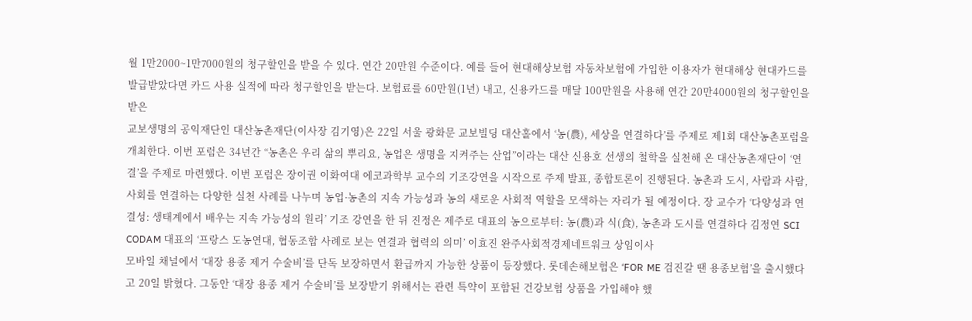월 1만2000~1만7000원의 청구할인을 받을 수 있다. 연간 20만원 수준이다. 예를 들어 현대해상보험 자동차보험에 가입한 이용자가 현대해상 현대카드를 발급받았다면 카드 사용 실적에 따라 청구할인을 받는다. 보험료를 60만원(1년) 내고, 신용카드를 매달 100만원을 사용해 연간 20만4000원의 청구할인을 받은
교보생명의 공익재단인 대산농촌재단(이사장 김기영)은 22일 서울 광화문 교보빌딩 대산홀에서 ‘농(農), 세상을 연결하다’를 주제로 제1회 대산농촌포럼을 개최한다. 이번 포럼은 34년간 “농촌은 우리 삶의 뿌리요, 농업은 생명을 지켜주는 산업”이라는 대산 신용호 선생의 철학을 실천해 온 대산농촌재단이 ‘연결’을 주제로 마련했다. 이번 포럼은 장이권 이화여대 에코과학부 교수의 기조강연을 시작으로 주제 발표, 종합토론이 진행된다. 농촌과 도시, 사람과 사람, 사회를 연결하는 다양한 실천 사례를 나누며 농업·농촌의 지속 가능성과 농의 새로운 사회적 역할을 모색하는 자리가 될 예정이다. 장 교수가 ‘다양성과 연결성: 생태계에서 배우는 지속 가능성의 원리’ 기조 강연을 한 뒤 진정은 제주로 대표의 농으로부터: 농(農)과 식(食), 농촌과 도시를 연결하다 김정연 SCI CODAM 대표의 ‘프랑스 도농연대, 협동조합 사례로 보는 연결과 협력의 의미’ 이효진 완주사회적경제네트워크 상임이사
모바일 채널에서 ‘대장 용종 제거 수술비’를 단독 보장하면서 환급까지 가능한 상품이 등장했다. 롯데손해보험은 ‘FOR ME 검진갈 땐 용종보험’을 출시했다고 20일 밝혔다. 그동안 ‘대장 용종 제거 수술비’를 보장받기 위해서는 관련 특약이 포함된 건강보험 상품을 가입해야 했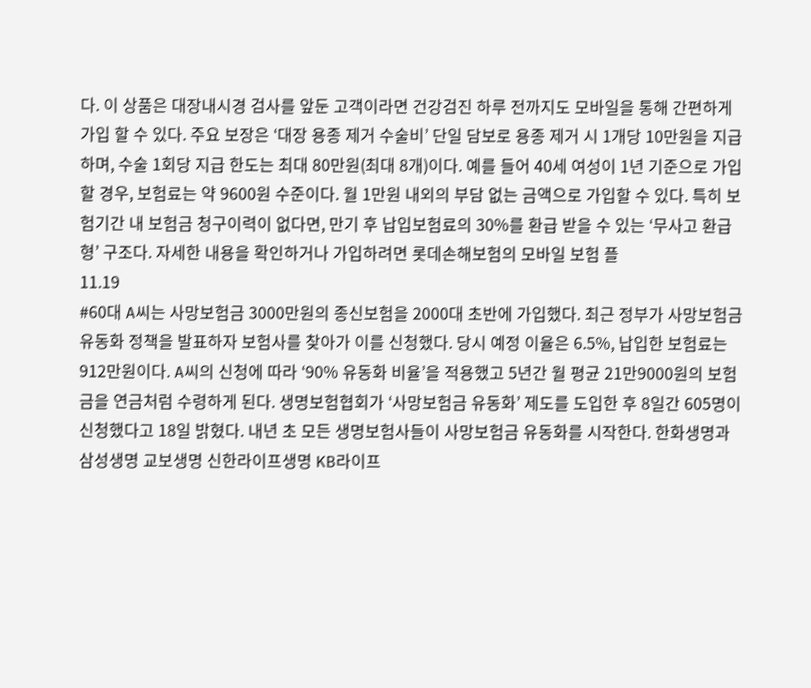다. 이 상품은 대장내시경 검사를 앞둔 고객이라면 건강검진 하루 전까지도 모바일을 통해 간편하게 가입 할 수 있다. 주요 보장은 ‘대장 용종 제거 수술비’ 단일 담보로 용종 제거 시 1개당 10만원을 지급하며, 수술 1회당 지급 한도는 최대 80만원(최대 8개)이다. 예를 들어 40세 여성이 1년 기준으로 가입할 경우, 보험료는 약 9600원 수준이다. 월 1만원 내외의 부담 없는 금액으로 가입할 수 있다. 특히 보험기간 내 보험금 청구이력이 없다면, 만기 후 납입보험료의 30%를 환급 받을 수 있는 ‘무사고 환급형’ 구조다. 자세한 내용을 확인하거나 가입하려면 롯데손해보험의 모바일 보험 플
11.19
#60대 A씨는 사망보험금 3000만원의 종신보험을 2000대 초반에 가입했다. 최근 정부가 사망보험금 유동화 정책을 발표하자 보험사를 찾아가 이를 신청했다. 당시 예정 이율은 6.5%, 납입한 보험료는 912만원이다. A씨의 신청에 따라 ‘90% 유동화 비율’을 적용했고 5년간 월 평균 21만9000원의 보험금을 연금처럼 수령하게 된다. 생명보험협회가 ‘사망보험금 유동화’ 제도를 도입한 후 8일간 605명이 신청했다고 18일 밝혔다. 내년 초 모든 생명보험사들이 사망보험금 유동화를 시작한다. 한화생명과 삼성생명 교보생명 신한라이프생명 KB라이프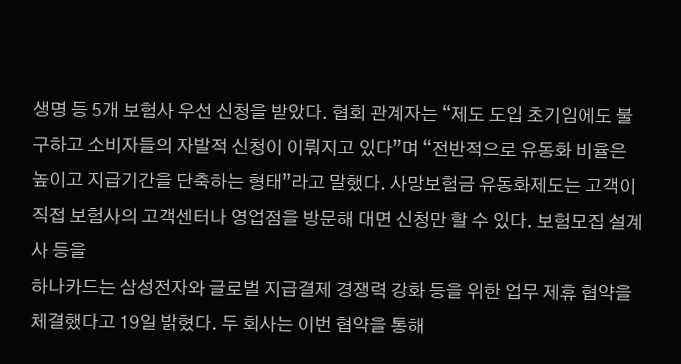생명 등 5개 보험사 우선 신청을 받았다. 협회 관계자는 “제도 도입 초기임에도 불구하고 소비자들의 자발적 신청이 이뤄지고 있다”며 “전반적으로 유동화 비율은 높이고 지급기간을 단축하는 형태”라고 말했다. 사망보험금 유동화제도는 고객이 직접 보험사의 고객센터나 영업점을 방문해 대면 신청만 할 수 있다. 보험모집 설계사 등을
하나카드는 삼성전자와 글로벌 지급결제 경쟁력 강화 등을 위한 업무 제휴 협약을 체결했다고 19일 밝혔다. 두 회사는 이번 협약을 통해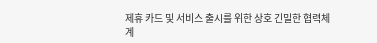제휴 카드 및 서비스 출시를 위한 상호 긴밀한 협력체계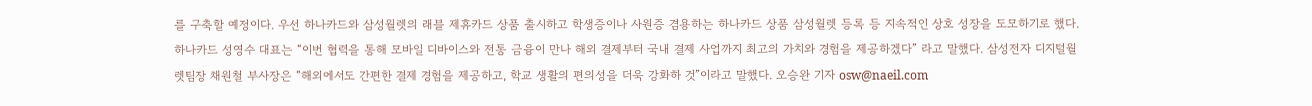를 구축할 예정이다. 우선 하나카드와 삼성월렛의 래블 제휴카드 상품 출시하고 학생증이나 사원증 겸용하는 하나카드 상품 삼성월렛 등록 등 지속적인 상호 성장을 도모하기로 했다. 하나카드 성영수 대표는 “이번 협력을 통해 모바일 디바이스와 전통 금융이 만나 해외 결제부터 국내 결제 사업까지 최고의 가치와 경험을 제공하겠다” 라고 말했다. 삼성전자 디지털월렛팀장 채원철 부사장은 “해외에서도 간편한 결제 경험을 제공하고, 학교 생활의 편의성을 더욱 강화하 것”이라고 말했다. 오승완 기자 osw@naeil.com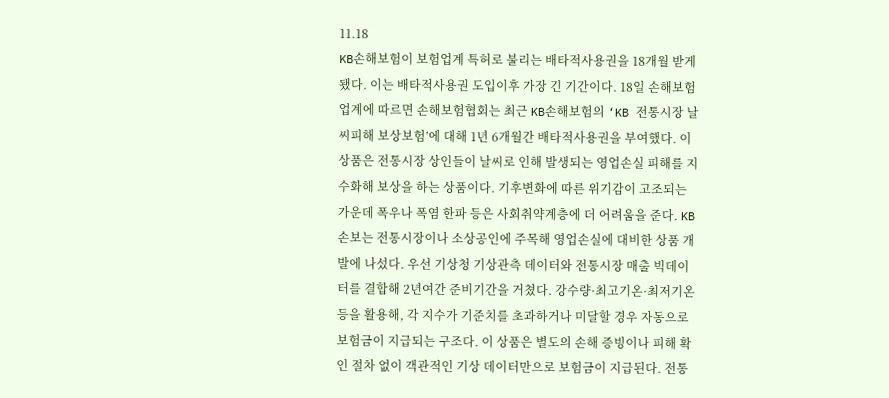11.18
KB손해보험이 보험업계 특허로 불리는 배타적사용권을 18개월 받게 됐다. 이는 배타적사용권 도입이후 가장 긴 기간이다. 18일 손해보험업계에 따르면 손해보험협회는 최근 KB손해보험의 ‘KB 전통시장 날씨피해 보상보험’에 대해 1년 6개월간 배타적사용권을 부여했다. 이 상품은 전통시장 상인들이 날씨로 인해 발생되는 영업손실 피해를 지수화해 보상을 하는 상품이다. 기후변화에 따른 위기감이 고조되는 가운데 폭우나 폭염 한파 등은 사회취약계층에 더 어려움을 준다. KB손보는 전통시장이나 소상공인에 주목해 영업손실에 대비한 상품 개발에 나섰다. 우선 기상청 기상관측 데이터와 전통시장 매출 빅데이터를 결합해 2년여간 준비기간을 거쳤다. 강수량·최고기온·최저기온 등을 활용해, 각 지수가 기준치를 초과하거나 미달할 경우 자동으로 보험금이 지급되는 구조다. 이 상품은 별도의 손해 증빙이나 피해 확인 절차 없이 객관적인 기상 데이터만으로 보험금이 지급된다. 전통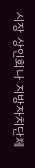시장 상인회나 지방자치단체